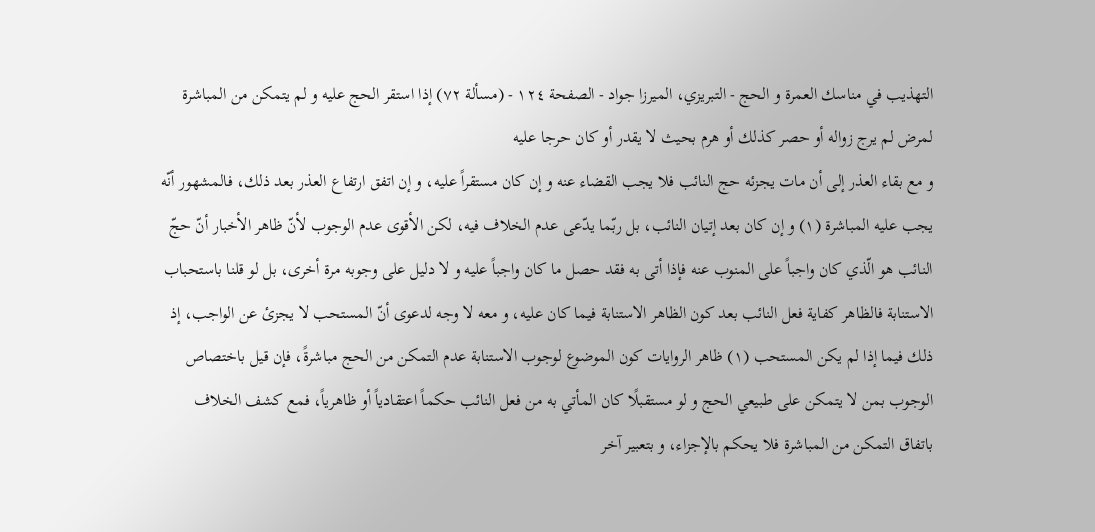التهذيب في مناسك العمرة و الحج - التبريزي، الميرزا جواد - الصفحة ١٢٤ - (مسألة ٧٢) إذا استقر الحج عليه و لم يتمكن من المباشرة لمرض لم يرج زواله أو حصر كذلك أو هرم بحيث لا يقدر أو كان حرجا عليه
و مع بقاء العذر إلى أن مات يجزئه حج النائب فلا يجب القضاء عنه و إن كان مستقراً عليه، و إن اتفق ارتفاع العذر بعد ذلك، فالمشهور أنّه يجب عليه المباشرة (١) و إن كان بعد إتيان النائب، بل ربّما يدّعى عدم الخلاف فيه، لكن الأقوى عدم الوجوب لأنّ ظاهر الأخبار أنّ حجّ النائب هو الّذي كان واجباً على المنوب عنه فإذا أتى به فقد حصل ما كان واجباً عليه و لا دليل على وجوبه مرة أخرى، بل لو قلنا باستحباب الاستنابة فالظاهر كفاية فعل النائب بعد كون الظاهر الاستنابة فيما كان عليه، و معه لا وجه لدعوى أنّ المستحب لا يجزئ عن الواجب، إذ ذلك فيما إذا لم يكن المستحب (١) ظاهر الروايات كون الموضوع لوجوب الاستنابة عدم التمكن من الحج مباشرةً، فإن قيل باختصاص الوجوب بمن لا يتمكن على طبيعي الحج و لو مستقبلًا كان المأتي به من فعل النائب حكماً اعتقادياً أو ظاهرياً، فمع كشف الخلاف باتفاق التمكن من المباشرة فلا يحكم بالإجزاء، و بتعبير آخر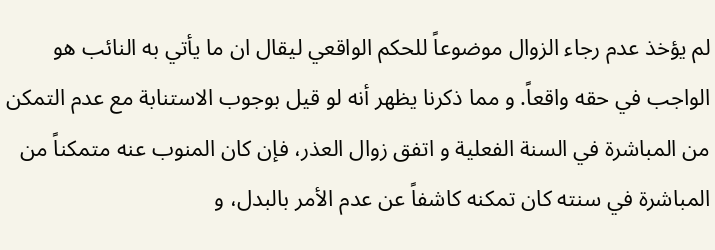لم يؤخذ عدم رجاء الزوال موضوعاً للحكم الواقعي ليقال ان ما يأتي به النائب هو الواجب في حقه واقعاً. و مما ذكرنا يظهر أنه لو قيل بوجوب الاستنابة مع عدم التمكن من المباشرة في السنة الفعلية و اتفق زوال العذر، فإن كان المنوب عنه متمكناً من المباشرة في سنته كان تمكنه كاشفاً عن عدم الأمر بالبدل، و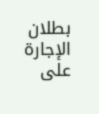بطلان الإجارة على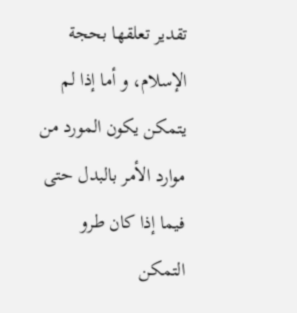تقدير تعلقها بحجة الإسلام، و أما إذا لم يتمكن يكون المورد من موارد الأمر بالبدل حتى فيما إذا كان طرو التمكن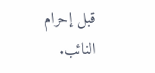قبل إحرام النائب.